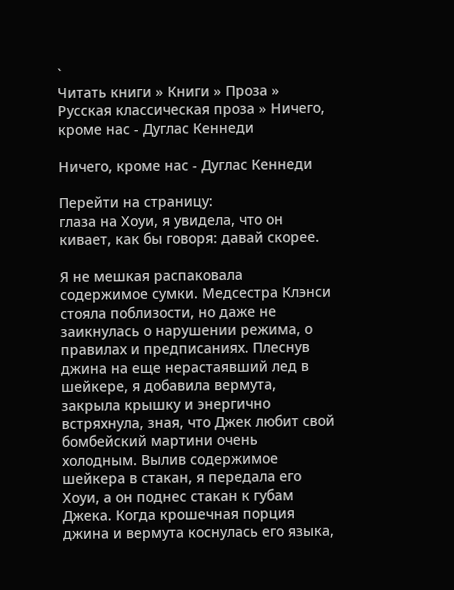`
Читать книги » Книги » Проза » Русская классическая проза » Ничего, кроме нас - Дуглас Кеннеди

Ничего, кроме нас - Дуглас Кеннеди

Перейти на страницу:
глаза на Хоуи, я увидела, что он кивает, как бы говоря: давай скорее.

Я не мешкая распаковала содержимое сумки. Медсестра Клэнси стояла поблизости, но даже не заикнулась о нарушении режима, о правилах и предписаниях. Плеснув джина на еще нерастаявший лед в шейкере, я добавила вермута, закрыла крышку и энергично встряхнула, зная, что Джек любит свой бомбейский мартини очень холодным. Вылив содержимое шейкера в стакан, я передала его Хоуи, а он поднес стакан к губам Джека. Когда крошечная порция джина и вермута коснулась его языка,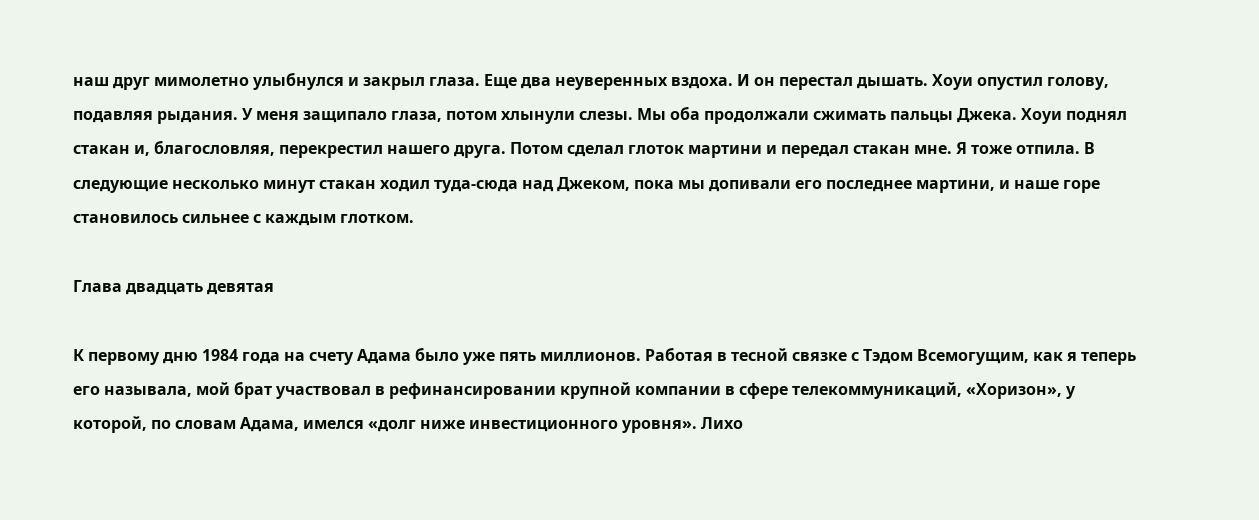наш друг мимолетно улыбнулся и закрыл глаза. Еще два неуверенных вздоха. И он перестал дышать. Хоуи опустил голову, подавляя рыдания. У меня защипало глаза, потом хлынули слезы. Мы оба продолжали сжимать пальцы Джека. Хоуи поднял стакан и, благословляя, перекрестил нашего друга. Потом сделал глоток мартини и передал стакан мне. Я тоже отпила. В следующие несколько минут стакан ходил туда-сюда над Джеком, пока мы допивали его последнее мартини, и наше горе становилось сильнее с каждым глотком.

Глава двадцать девятая

К первому дню 1984 года на счету Адама было уже пять миллионов. Работая в тесной связке с Тэдом Всемогущим, как я теперь его называла, мой брат участвовал в рефинансировании крупной компании в сфере телекоммуникаций, «Хоризон», у которой, по словам Адама, имелся «долг ниже инвестиционного уровня». Лихо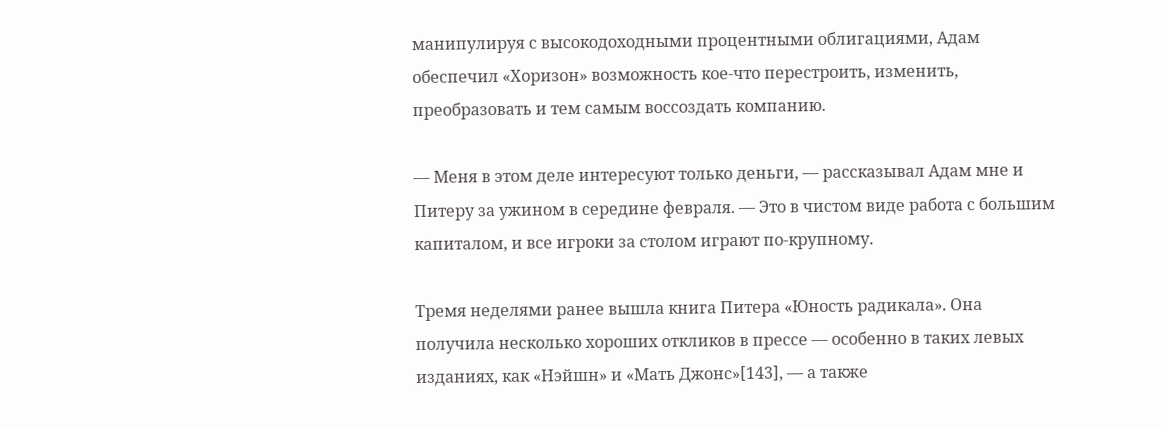манипулируя с высокодоходными процентными облигациями, Адам обеспечил «Хоризон» возможность кое-что перестроить, изменить, преобразовать и тем самым воссоздать компанию.

— Меня в этом деле интересуют только деньги, — рассказывал Адам мне и Питеру за ужином в середине февраля. — Это в чистом виде работа с большим капиталом, и все игроки за столом играют по-крупному.

Тремя неделями ранее вышла книга Питера «Юность радикала». Она получила несколько хороших откликов в прессе — особенно в таких левых изданиях, как «Нэйшн» и «Мать Джонс»[143], — а также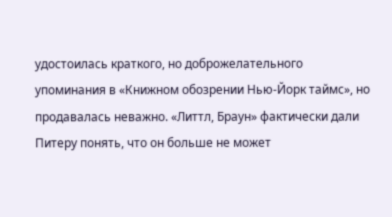удостоилась краткого, но доброжелательного упоминания в «Книжном обозрении Нью-Йорк таймс», но продавалась неважно. «Литтл, Браун» фактически дали Питеру понять, что он больше не может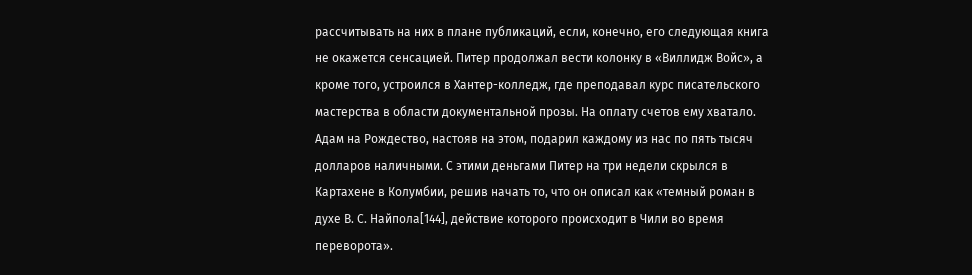рассчитывать на них в плане публикаций, если, конечно, его следующая книга не окажется сенсацией. Питер продолжал вести колонку в «Виллидж Войс», а кроме того, устроился в Хантер-колледж, где преподавал курс писательского мастерства в области документальной прозы. На оплату счетов ему хватало. Адам на Рождество, настояв на этом, подарил каждому из нас по пять тысяч долларов наличными. С этими деньгами Питер на три недели скрылся в Картахене в Колумбии, решив начать то, что он описал как «темный роман в духе В. С. Найпола[144], действие которого происходит в Чили во время переворота».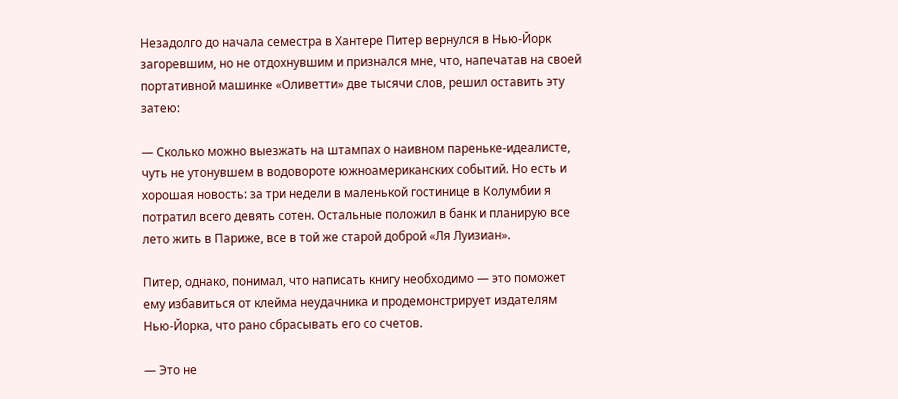Незадолго до начала семестра в Хантере Питер вернулся в Нью-Йорк загоревшим, но не отдохнувшим и признался мне, что, напечатав на своей портативной машинке «Оливетти» две тысячи слов, решил оставить эту затею:

— Сколько можно выезжать на штампах о наивном пареньке-идеалисте, чуть не утонувшем в водовороте южноамериканских событий. Но есть и хорошая новость: за три недели в маленькой гостинице в Колумбии я потратил всего девять сотен. Остальные положил в банк и планирую все лето жить в Париже, все в той же старой доброй «Ля Луизиан».

Питер, однако, понимал, что написать книгу необходимо — это поможет ему избавиться от клейма неудачника и продемонстрирует издателям Нью-Йорка, что рано сбрасывать его со счетов.

— Это не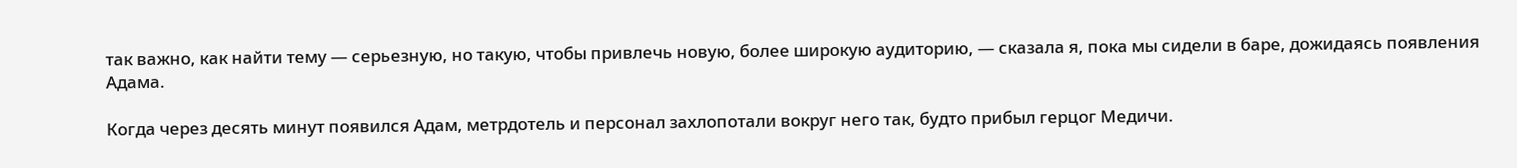так важно, как найти тему — серьезную, но такую, чтобы привлечь новую, более широкую аудиторию, — сказала я, пока мы сидели в баре, дожидаясь появления Адама.

Когда через десять минут появился Адам, метрдотель и персонал захлопотали вокруг него так, будто прибыл герцог Медичи.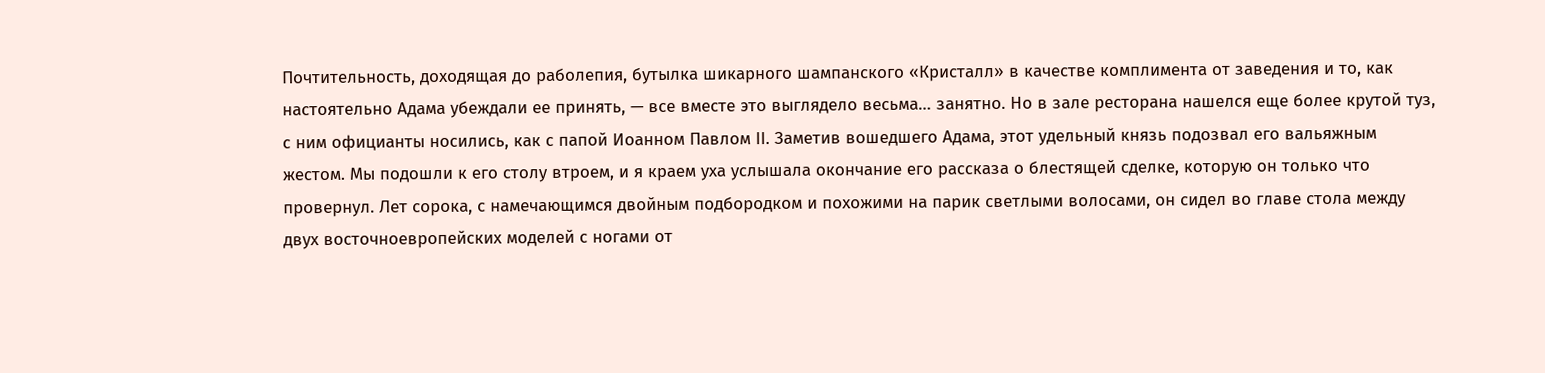Почтительность, доходящая до раболепия, бутылка шикарного шампанского «Кристалл» в качестве комплимента от заведения и то, как настоятельно Адама убеждали ее принять, — все вместе это выглядело весьма… занятно. Но в зале ресторана нашелся еще более крутой туз, с ним официанты носились, как с папой Иоанном Павлом II. Заметив вошедшего Адама, этот удельный князь подозвал его вальяжным жестом. Мы подошли к его столу втроем, и я краем уха услышала окончание его рассказа о блестящей сделке, которую он только что провернул. Лет сорока, с намечающимся двойным подбородком и похожими на парик светлыми волосами, он сидел во главе стола между двух восточноевропейских моделей с ногами от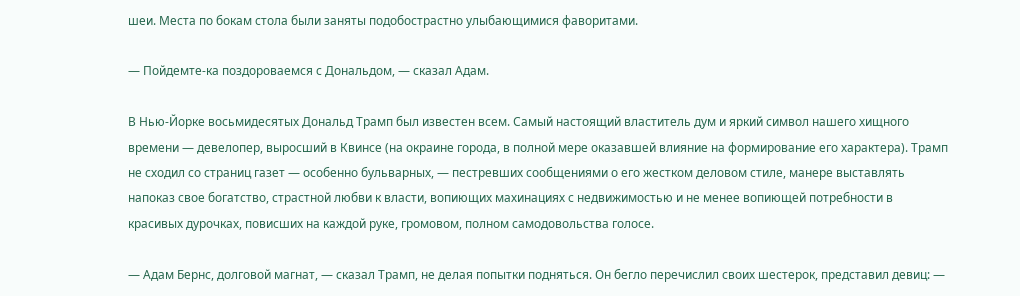шеи. Места по бокам стола были заняты подобострастно улыбающимися фаворитами.

— Пойдемте-ка поздороваемся с Дональдом, — сказал Адам.

В Нью-Йорке восьмидесятых Дональд Трамп был известен всем. Самый настоящий властитель дум и яркий символ нашего хищного времени — девелопер, выросший в Квинсе (на окраине города, в полной мере оказавшей влияние на формирование его характера). Трамп не сходил со страниц газет — особенно бульварных, — пестревших сообщениями о его жестком деловом стиле, манере выставлять напоказ свое богатство, страстной любви к власти, вопиющих махинациях с недвижимостью и не менее вопиющей потребности в красивых дурочках, повисших на каждой руке, громовом, полном самодовольства голосе.

— Адам Бернс, долговой магнат, — сказал Трамп, не делая попытки подняться. Он бегло перечислил своих шестерок, представил девиц: —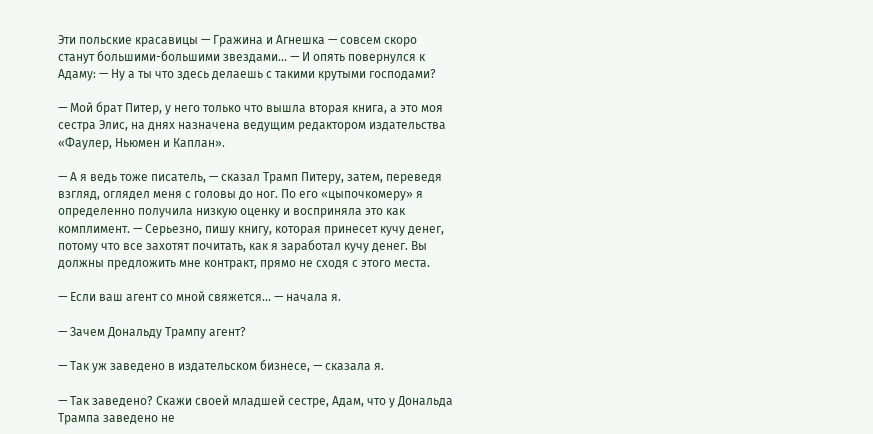Эти польские красавицы — Гражина и Агнешка — совсем скоро станут большими-большими звездами… — И опять повернулся к Адаму: — Ну а ты что здесь делаешь с такими крутыми господами?

— Мой брат Питер, у него только что вышла вторая книга, а это моя сестра Элис, на днях назначена ведущим редактором издательства «Фаулер, Ньюмен и Каплан».

— А я ведь тоже писатель, — сказал Трамп Питеру, затем, переведя взгляд, оглядел меня с головы до ног. По его «цыпочкомеру» я определенно получила низкую оценку и восприняла это как комплимент. — Серьезно, пишу книгу, которая принесет кучу денег, потому что все захотят почитать, как я заработал кучу денег. Вы должны предложить мне контракт, прямо не сходя с этого места.

— Если ваш агент со мной свяжется… — начала я.

— Зачем Дональду Трампу агент?

— Так уж заведено в издательском бизнесе, — сказала я.

— Так заведено? Скажи своей младшей сестре, Адам, что у Дональда Трампа заведено не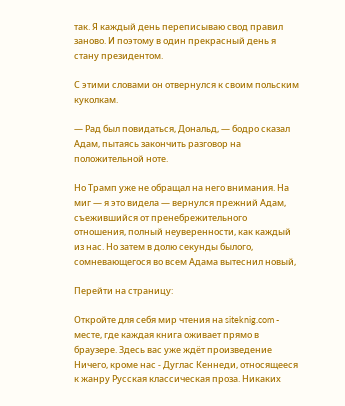так. Я каждый день переписываю свод правил заново. И поэтому в один прекрасный день я стану президентом.

С этими словами он отвернулся к своим польским куколкам.

— Рад был повидаться, Дональд, — бодро сказал Адам, пытаясь закончить разговор на положительной ноте.

Но Трамп уже не обращал на него внимания. На миг — я это видела — вернулся прежний Адам, съежившийся от пренебрежительного отношения, полный неуверенности, как каждый из нас. Но затем в долю секунды былого, сомневающегося во всем Адама вытеснил новый,

Перейти на страницу:

Откройте для себя мир чтения на siteknig.com - месте, где каждая книга оживает прямо в браузере. Здесь вас уже ждёт произведение Ничего, кроме нас - Дуглас Кеннеди, относящееся к жанру Русская классическая проза. Никаких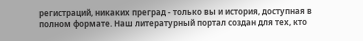регистраций, никаких преград - только вы и история, доступная в полном формате. Наш литературный портал создан для тех, кто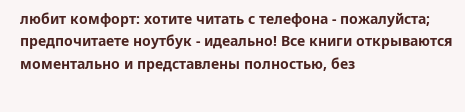любит комфорт: хотите читать с телефона - пожалуйста; предпочитаете ноутбук - идеально! Все книги открываются моментально и представлены полностью, без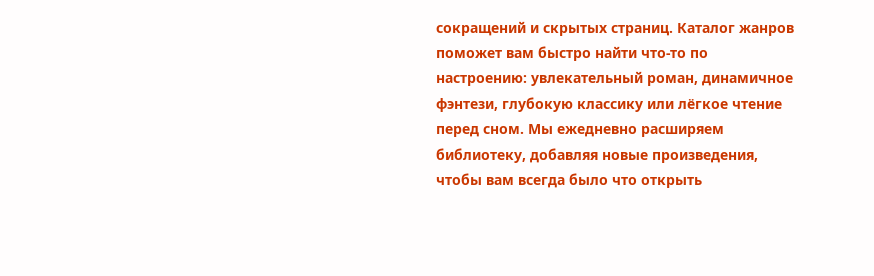сокращений и скрытых страниц. Каталог жанров поможет вам быстро найти что-то по настроению: увлекательный роман, динамичное фэнтези, глубокую классику или лёгкое чтение перед сном. Мы ежедневно расширяем библиотеку, добавляя новые произведения, чтобы вам всегда было что открыть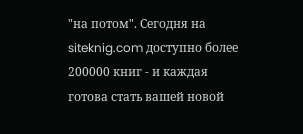"на потом". Сегодня на siteknig.com доступно более 200000 книг - и каждая готова стать вашей новой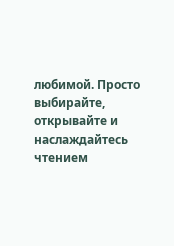любимой. Просто выбирайте, открывайте и наслаждайтесь чтением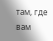там, где вам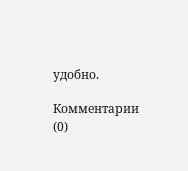удобно.

Комментарии (0)